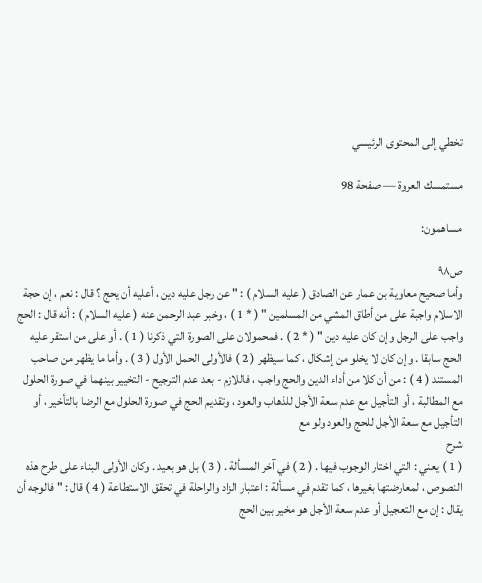تخطي إلى المحتوى الرئيسي

مستمسك العروة — صفحة 98

مساهمون:

ص٩٨
وأما صحيح معاوية بن عمار عن الصادق ( عليه السلام ) : " عن رجل عليه دين ، أعليه أن يحج ؟ قال : نعم ، إن حجة الاسلام واجبة على من أطاق المشي من المسلمين " ( * 1 ) ، وخبر عبد الرحمن عنه ( عليه السلام ) : أنه قال : الحج واجب على الرجل وإن كان عليه دين " ( * 2 ) . فمحمولان على الصورة التي ذكرنا ( 1 ) . أو على من استقر عليه الحج سابقا . وإن كان لا يخلو من إشكال ، كما سيظهر ( 2 ) فالأولى الحمل الأول ( 3 ) . وأما ما يظهر من صاحب المستند ( 4 ) : من أن كلا من أداء الدين والحج واجب ، فاللازم - بعد عدم الترجيح - التخيير بينهما في صورة الحلول مع المطالبة ، أو التأجيل مع عدم سعة الأجل للذهاب والعود ، وتقديم الحج في صورة الحلول مع الرضا بالتأخير ، أو التأجيل مع سعة الأجل للحج والعود ولو مع
شرح
( 1 ) يعني : التي اختار الوجوب فيها . ( 2 ) في آخر المسألة . ( 3 ) بل هو بعيد . وكان الأولى البناء على طرح هذه النصوص ، لمعارضتها بغيرها ، كما تقدم في مسألة : اعتبار الزاد والراحلة في تحقق الاستطاعة ( 4 ) قال : " فالوجه أن يقال : إن مع التعجيل أو عدم سعة الأجل هو مخير بين الحج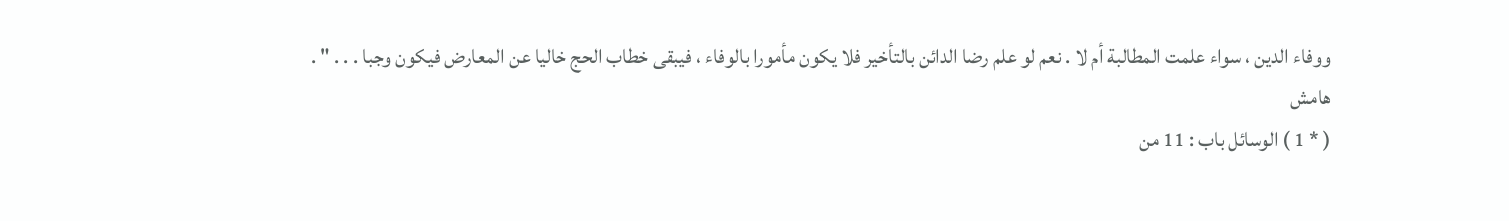ووفاء الدين ، سواء علمت المطالبة أم لا . نعم لو علم رضا الدائن بالتأخير فلا يكون مأمورا بالوفاء ، فيبقى خطاب الحج خاليا عن المعارض فيكون وجبا . . . " .
هامش
( * 1 ) الوسائل باب : 11 من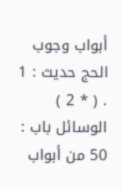أبواب وجوب الحج حديث : 1 . ( * 2 ) الوسائل باب : 50 من أبواب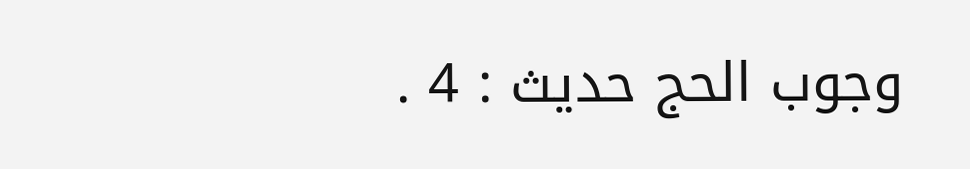وجوب الحج حديث : 4 .